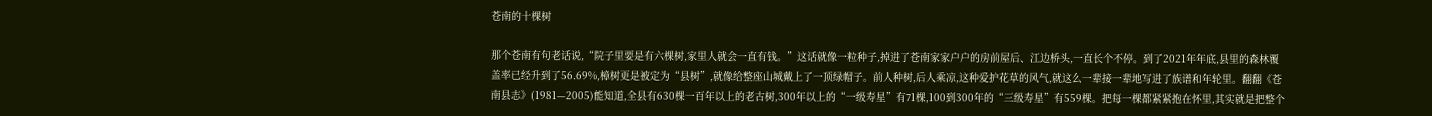苍南的十棵树

那个苍南有句老话说,“院子里要是有六棵树,家里人就会一直有钱。”这话就像一粒种子,掉进了苍南家家户户的房前屋后、江边桥头,一直长个不停。到了2021年年底,县里的森林覆盖率已经升到了56.69%,樟树更是被定为“县树”,就像给整座山城戴上了一顶绿帽子。前人种树,后人乘凉,这种爱护花草的风气,就这么一辈接一辈地写进了族谱和年轮里。翻翻《苍南县志》(1981—2005)能知道,全县有630棵一百年以上的老古树,300年以上的“一级寿星”有71棵,100到300年的“三级寿星”有559棵。把每一棵都紧紧抱在怀里,其实就是把整个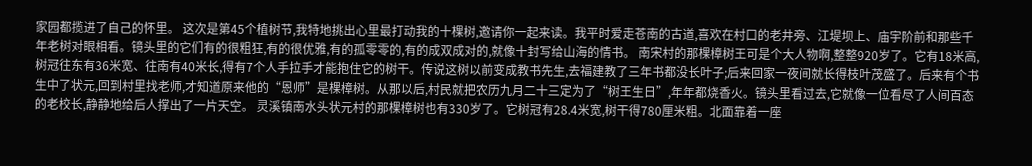家园都揽进了自己的怀里。 这次是第45个植树节,我特地挑出心里最打动我的十棵树,邀请你一起来读。我平时爱走苍南的古道,喜欢在村口的老井旁、江堤坝上、庙宇阶前和那些千年老树对眼相看。镜头里的它们有的很粗狂,有的很优雅,有的孤零零的,有的成双成对的,就像十封写给山海的情书。 南宋村的那棵樟树王可是个大人物啊,整整920岁了。它有18米高,树冠往东有36米宽、往南有40米长,得有7个人手拉手才能抱住它的树干。传说这树以前变成教书先生,去福建教了三年书都没长叶子;后来回家一夜间就长得枝叶茂盛了。后来有个书生中了状元,回到村里找老师,才知道原来他的“恩师”是棵樟树。从那以后,村民就把农历九月二十三定为了“树王生日”,年年都烧香火。镜头里看过去,它就像一位看尽了人间百态的老校长,静静地给后人撑出了一片天空。 灵溪镇南水头状元村的那棵樟树也有330岁了。它树冠有28.4米宽,树干得780厘米粗。北面靠着一座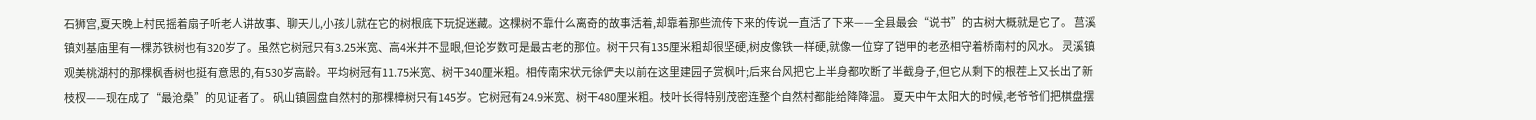石狮宫,夏天晚上村民摇着扇子听老人讲故事、聊天儿,小孩儿就在它的树根底下玩捉迷藏。这棵树不靠什么离奇的故事活着,却靠着那些流传下来的传说一直活了下来——全县最会“说书”的古树大概就是它了。 莒溪镇刘基庙里有一棵苏铁树也有320岁了。虽然它树冠只有3.25米宽、高4米并不显眼,但论岁数可是最古老的那位。树干只有135厘米粗却很坚硬,树皮像铁一样硬,就像一位穿了铠甲的老丞相守着桥南村的风水。 灵溪镇观美桃湖村的那棵枫香树也挺有意思的,有530岁高龄。平均树冠有11.75米宽、树干340厘米粗。相传南宋状元徐俨夫以前在这里建园子赏枫叶;后来台风把它上半身都吹断了半截身子,但它从剩下的根茬上又长出了新枝杈——现在成了“最沧桑”的见证者了。 矾山镇圆盘自然村的那棵樟树只有145岁。它树冠有24.9米宽、树干480厘米粗。枝叶长得特别茂密连整个自然村都能给降降温。 夏天中午太阳大的时候,老爷爷们把棋盘摆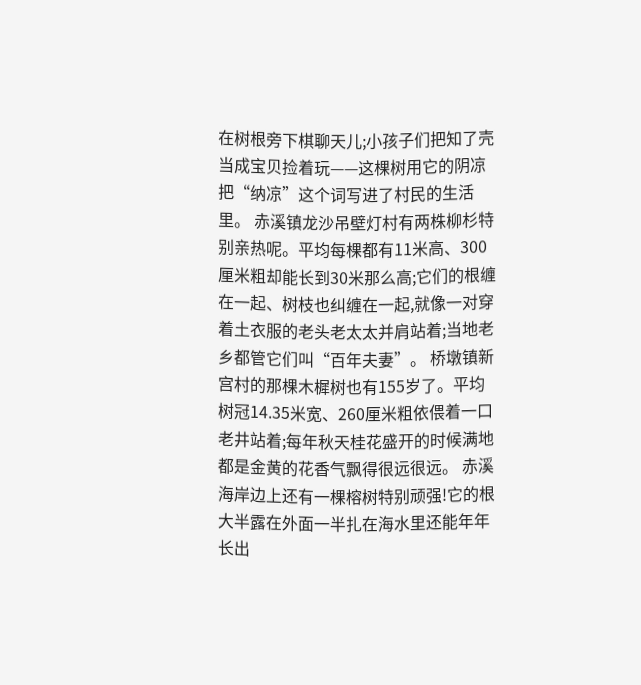在树根旁下棋聊天儿;小孩子们把知了壳当成宝贝捡着玩——这棵树用它的阴凉把“纳凉”这个词写进了村民的生活里。 赤溪镇龙沙吊壁灯村有两株柳杉特别亲热呢。平均每棵都有11米高、300厘米粗却能长到30米那么高;它们的根缠在一起、树枝也纠缠在一起,就像一对穿着土衣服的老头老太太并肩站着;当地老乡都管它们叫“百年夫妻”。 桥墩镇新宫村的那棵木樨树也有155岁了。平均树冠14.35米宽、260厘米粗依偎着一口老井站着;每年秋天桂花盛开的时候满地都是金黄的花香气飘得很远很远。 赤溪海岸边上还有一棵榕树特别顽强!它的根大半露在外面一半扎在海水里还能年年长出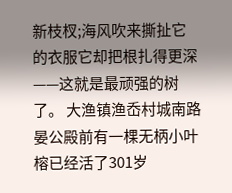新枝杈;海风吹来撕扯它的衣服它却把根扎得更深——这就是最顽强的树了。 大渔镇渔岙村城南路晏公殿前有一棵无柄小叶榕已经活了301岁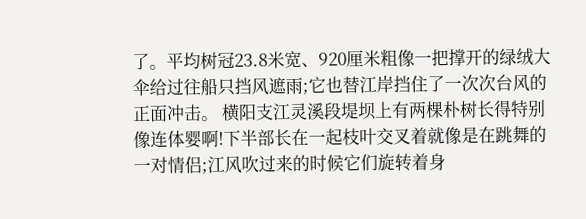了。平均树冠23.8米宽、920厘米粗像一把撑开的绿绒大伞给过往船只挡风遮雨;它也替江岸挡住了一次次台风的正面冲击。 横阳支江灵溪段堤坝上有两棵朴树长得特别像连体婴啊!下半部长在一起枝叶交叉着就像是在跳舞的一对情侣;江风吹过来的时候它们旋转着身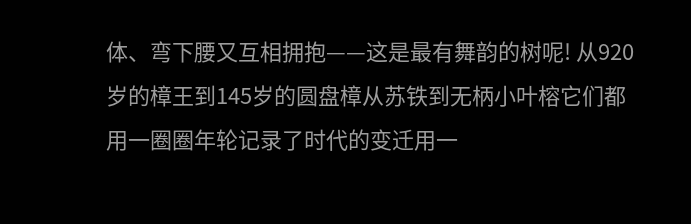体、弯下腰又互相拥抱——这是最有舞韵的树呢! 从920岁的樟王到145岁的圆盘樟从苏铁到无柄小叶榕它们都用一圈圈年轮记录了时代的变迁用一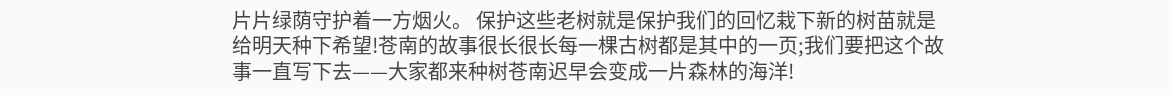片片绿荫守护着一方烟火。 保护这些老树就是保护我们的回忆栽下新的树苗就是给明天种下希望!苍南的故事很长很长每一棵古树都是其中的一页;我们要把这个故事一直写下去——大家都来种树苍南迟早会变成一片森林的海洋!